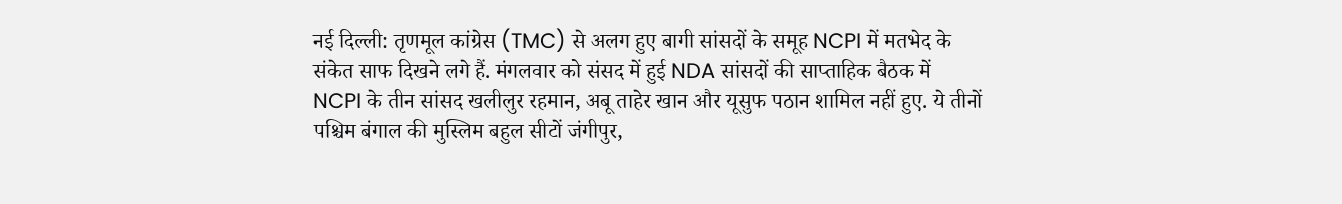नई दिल्ली: तृणमूल कांग्रेस (TMC) से अलग हुए बागी सांसदों के समूह NCPI में मतभेद के संकेत साफ दिखने लगे हैं. मंगलवार को संसद में हुई NDA सांसदों की साप्ताहिक बैठक में NCPI के तीन सांसद खलीलुर रहमान, अबू ताहेर खान और यूसुफ पठान शामिल नहीं हुए. ये तीनों पश्चिम बंगाल की मुस्लिम बहुल सीटों जंगीपुर,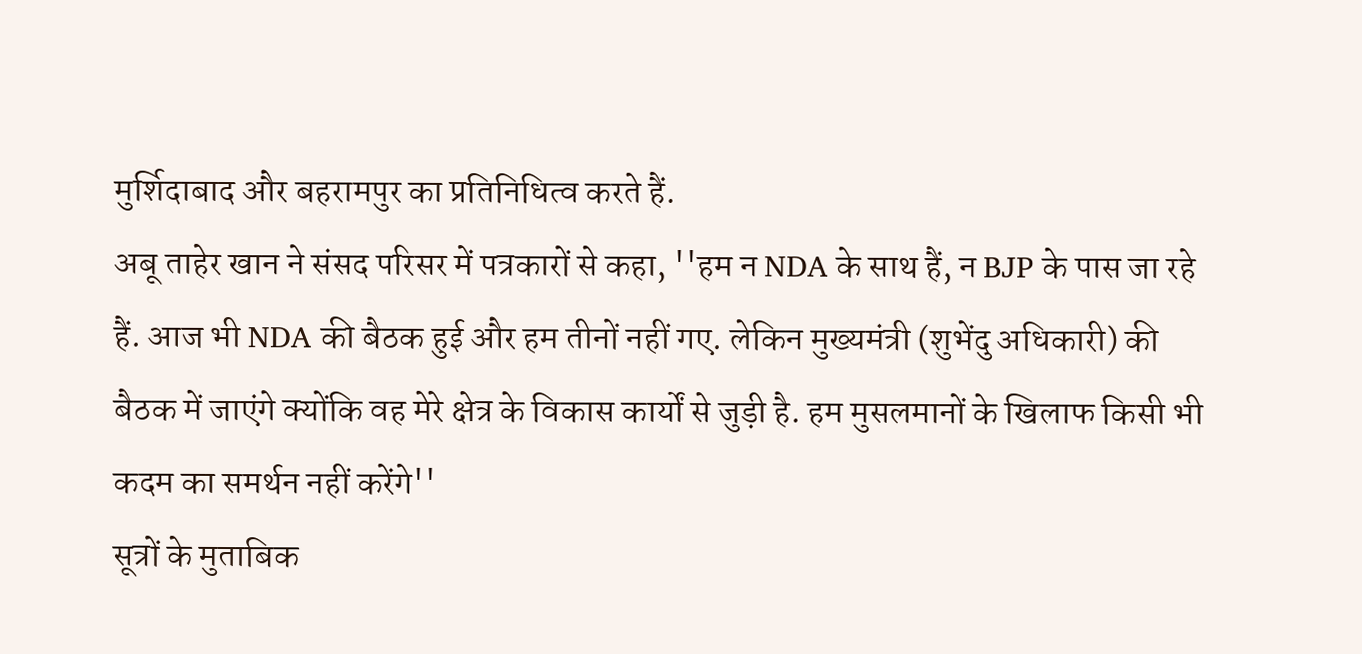मुर्शिदाबाद और बहरामपुर का प्रतिनिधित्व करते हैं.
अबू ताहेर खान ने संसद परिसर में पत्रकारों से कहा, ''हम न NDA के साथ हैं, न BJP के पास जा रहे हैं. आज भी NDA की बैठक हुई और हम तीनों नहीं गए. लेकिन मुख्यमंत्री (शुभेंदु अधिकारी) की बैठक में जाएंगे क्योंकि वह मेरे क्षेत्र के विकास कार्यों से जुड़ी है. हम मुसलमानों के खिलाफ किसी भी कदम का समर्थन नहीं करेंगे''
सूत्रों के मुताबिक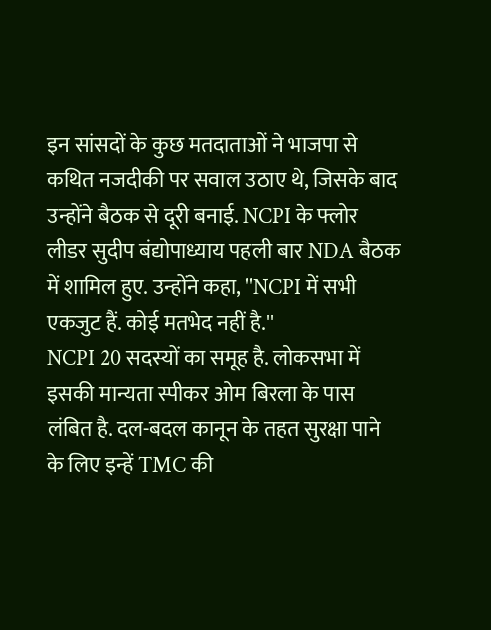इन सांसदों के कुछ मतदाताओं ने भाजपा से कथित नजदीकी पर सवाल उठाए थे, जिसके बाद उन्होंने बैठक से दूरी बनाई. NCPI के फ्लोर लीडर सुदीप बंद्योपाध्याय पहली बार NDA बैठक में शामिल हुए. उन्होंने कहा, ''NCPI में सभी एकजुट हैं. कोई मतभेद नहीं है.''
NCPI 20 सदस्यों का समूह है. लोकसभा में इसकी मान्यता स्पीकर ओम बिरला के पास लंबित है. दल-बदल कानून के तहत सुरक्षा पाने के लिए इन्हें TMC की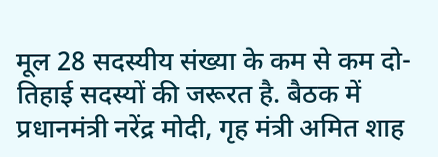मूल 28 सदस्यीय संख्या के कम से कम दो-तिहाई सदस्यों की जरूरत है. बैठक में प्रधानमंत्री नरेंद्र मोदी, गृह मंत्री अमित शाह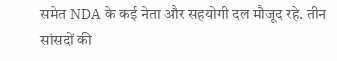समेत NDA के कई नेता और सहयोगी दल मौजूद रहे. तीन सांसदों की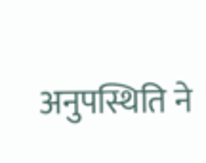अनुपस्थिति ने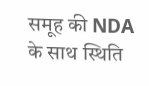समूह की NDA के साथ स्थिति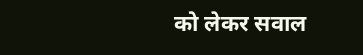को लेकर सवाल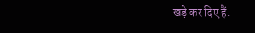खड़े कर दिए हैं.